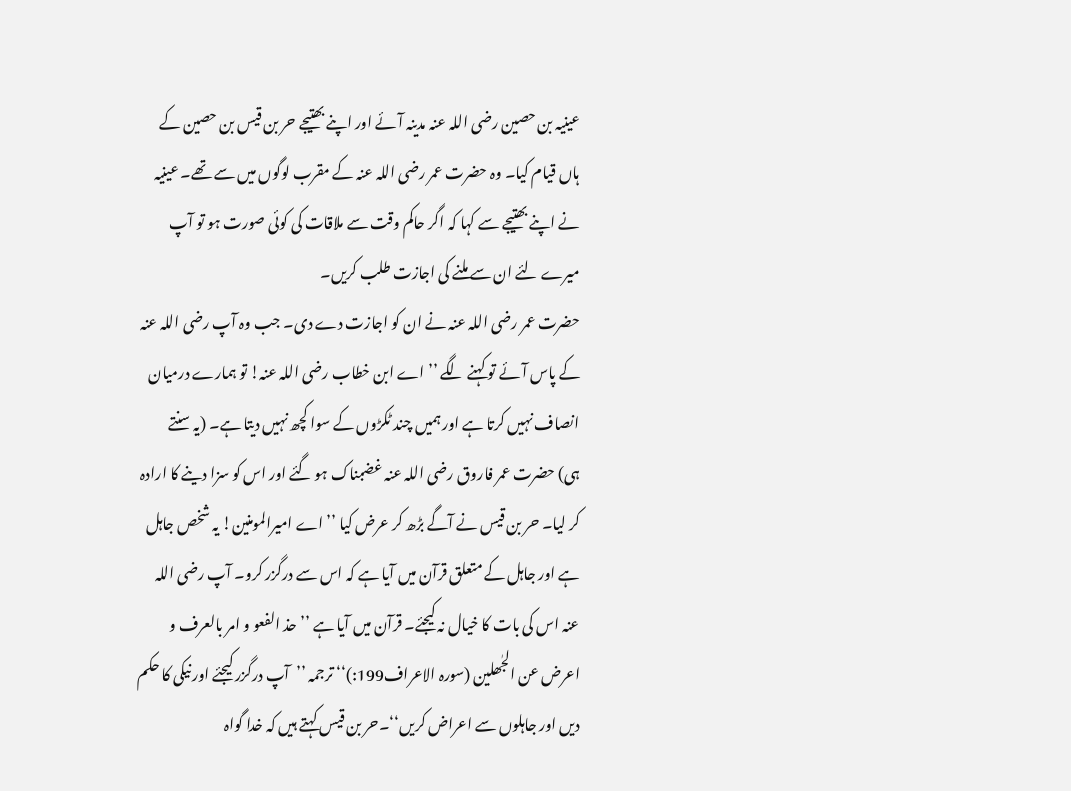عینیہ بن حصین رضی اللہ عنہ مدینہ آئے اور اپنے بھتیجے حر بن قیس بن حصین کے ہاں قیام کیا۔ وہ حضرت عمر رضی اللہ عنہ کے مقرب لوگوں میں سے تھے۔ عینیہ نے اپنے بھتیجے سے کہا کہ اگر حاکم وقت سے ملاقات کی کوئی صورت ہو تو آپ میرے لئے ان سے ملنے کی اجازت طلب کریں۔
حضرت عمر رضی اللہ عنہ نے ان کو اجازت دے دی۔ جب وہ آپ رضی اللہ عنہ کے پاس آئے تو کہنے لگے ’’اے ابن خطاب رضی اللہ عنہ! تو ہمارے درمیان انصاف نہیں کرتا ہے اور ہمیں چند ٹکڑوں کے سوا کچھ نہیں دیتا ہے۔ (یہ سنتے ہی) حضرت عمر فاروق رضی اللہ عنہ غضبناک ہو گئے اور اس کو سزا دینے کا ارادہ کر لیا۔ حر بن قیس نے آگے بڑھ کر عرض کیا ’’اے امیرالمومنین! یہ شخص جاہل ہے اور جاہل کے متعلق قرآن میں آیا ہے کہ اس سے درگزر کرو۔ آپ رضی اللہ عنہ اس کی بات کا خیال نہ کیجئے۔ قرآن میں آیا ہے ’’حذ الفعو و امر بالعرف و اعرض عن الجٰھلین (سورہ الاعراف199:)‘‘ ترجمہ ’’آپ درگزر کیجئے اور نیکی کا حکم دیں اور جاہلوں سے اعراض کریں‘‘۔حر بن قیس کہتے ہیں کہ خدا گواہ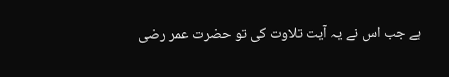ہے جب اس نے یہ آیت تلاوت کی تو حضرت عمر رضی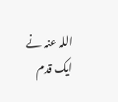اللہ عنہ نے ایک قدم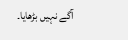آگے نہیں بڑھایا۔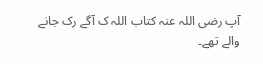آپ رضی اللہ عنہ کتاب اللہ ک آگے رک جانے والے تھے۔